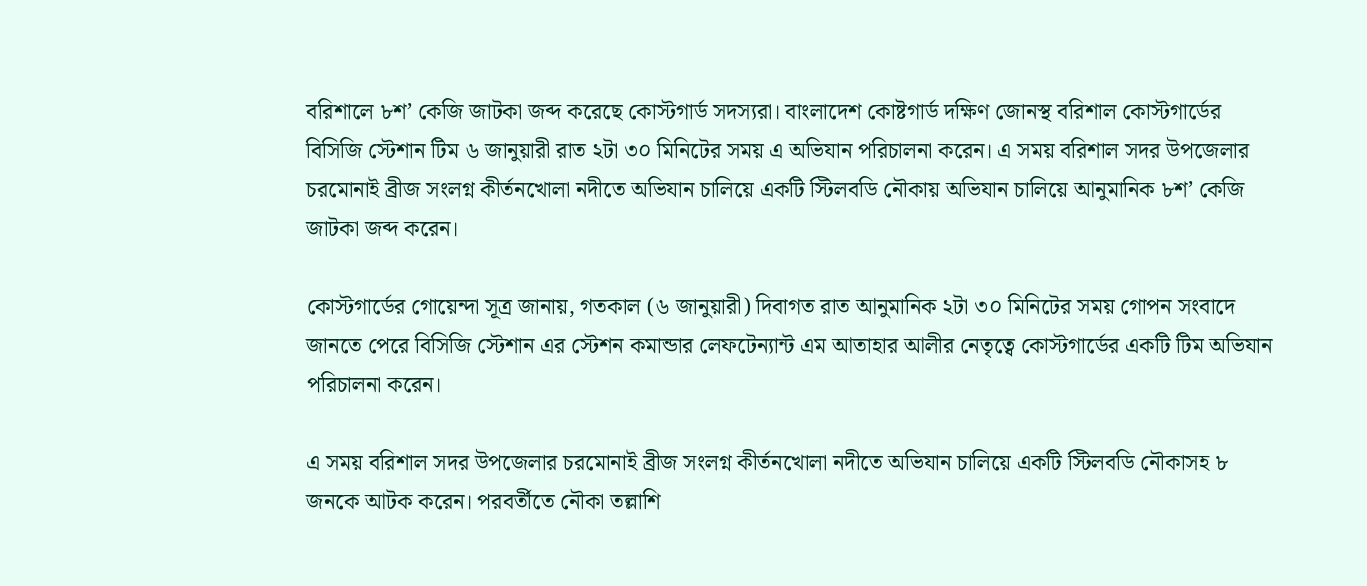বরিশালে ৮শ’ কেজি জাটকা জব্দ করেছে কোস্টগার্ড সদস্যরা। বাংলাদেশ কোষ্টগার্ড দক্ষিণ জোনস্থ বরিশাল কোস্টগার্ডের বিসিজি স্টেশান টিম ৬ জানুয়ারী রাত ২টা ৩০ মিনিটের সময় এ অভিযান পরিচালনা করেন। এ সময় বরিশাল সদর উপজেলার চরমোনাই ব্রীজ সংলগ্ন কীর্তনখোলা নদীতে অভিযান চালিয়ে একটি স্টিলবডি নৌকায় অভিযান চালিয়ে আনুমানিক ৮শ’ কেজি জাটকা জব্দ করেন।

কোস্টগার্ডের গোয়েন্দা সূত্র জানায়, গতকাল (৬ জানুয়ারী) দিবাগত রাত আনুমানিক ২টা ৩০ মিনিটের সময় গোপন সংবাদে জানতে পেরে বিসিজি স্টেশান এর স্টেশন কমান্ডার লেফটেন্যান্ট এম আতাহার আলীর নেতৃত্বে কোস্টগার্ডের একটি টিম অভিযান পরিচালনা করেন।

এ সময় বরিশাল সদর উপজেলার চরমোনাই ব্রীজ সংলগ্ন কীর্তনখোলা নদীতে অভিযান চালিয়ে একটি স্টিলবডি নৌকাসহ ৮ জনকে আটক করেন। পরবর্তীতে নৌকা তল্লাশি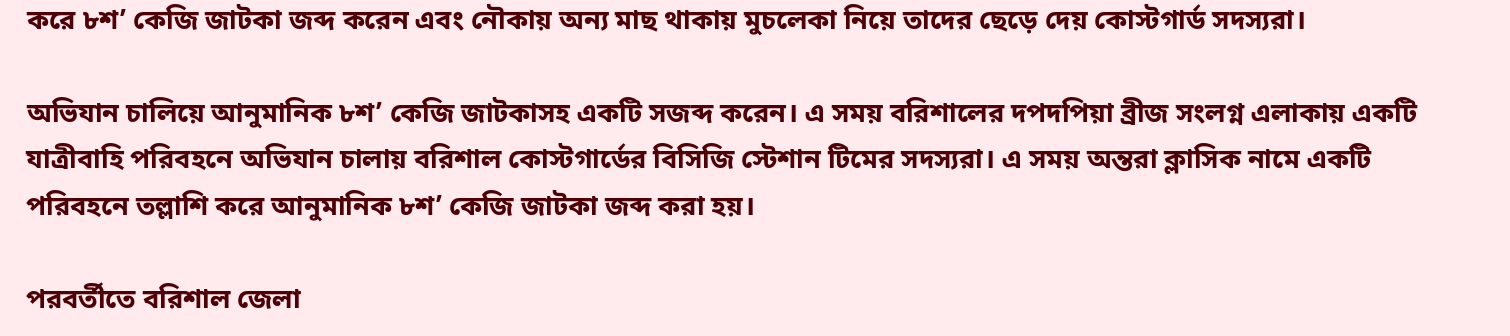করে ৮শ’ কেজি জাটকা জব্দ করেন এবং নৌকায় অন্য মাছ থাকায় মুচলেকা নিয়ে তাদের ছেড়ে দেয় কোস্টগার্ড সদস্যরা।

অভিযান চালিয়ে আনুমানিক ৮শ’ কেজি জাটকাসহ একটি সজব্দ করেন। এ সময় বরিশালের দপদপিয়া ব্রীজ সংলগ্ন এলাকায় একটি যাত্রীবাহি পরিবহনে অভিযান চালায় বরিশাল কোস্টগার্ডের বিসিজি স্টেশান টিমের সদস্যরা। এ সময় অন্তরা ক্লাসিক নামে একটি পরিবহনে তল্লাশি করে আনুমানিক ৮শ’ কেজি জাটকা জব্দ করা হয়।

পরবর্তীতে বরিশাল জেলা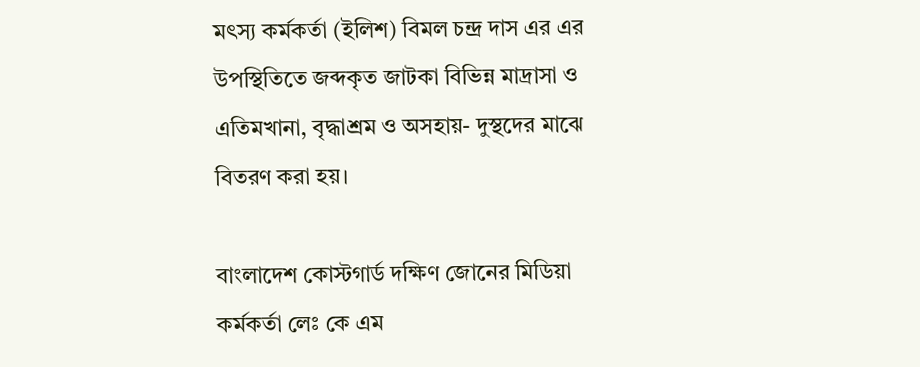মৎস্য কর্মকর্তা (ইলিশ) বিমল চন্দ্র দাস এর এর উপস্থিতিতে জব্দকৃত জাটকা বিভিন্ন মাদ্রাসা ও এতিমখানা, বৃদ্ধাশ্রম ও অসহায়- দুস্থদের মাঝে বিতরণ করা হয়।

বাংলাদেশ কোস্টগার্ড দক্ষিণ জোনের মিডিয়া কর্মকর্তা লেঃ কে এম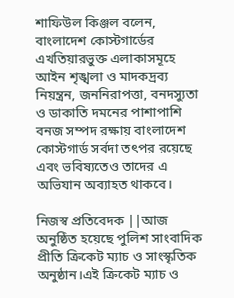শাফিউল কিঞ্জল বলেন, বাংলাদেশ কোস্টগার্ডের এখতিয়ারভুক্ত এলাকাসমূহে আইন শৃঙ্খলা ও মাদকদ্রব্য নিয়ন্ত্রন, জননিরাপত্তা, বনদস্যুতা ও ডাকাতি দমনের পাশাপাশি বনজ সম্পদ রক্ষায় বাংলাদেশ কোস্টগার্ড সর্বদা তৎপর রয়েছে এবং ভবিষ্যতেও তাদের এ অভিযান অব্যাহত থাকবে।

নিজস্ব প্রতিবেদক ||আজ অনুষ্ঠিত হয়েছে পুলিশ সাংবাদিক প্রীতি ক্রিকেট ম্যাচ ও সাংস্কৃতিক অনুষ্ঠান।এই ক্রিকেট ম্যাচ ও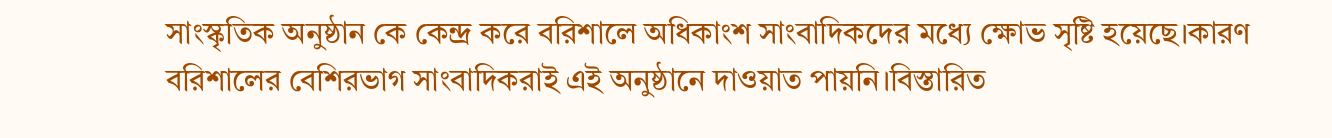সাংস্কৃতিক অনুষ্ঠান কে কেন্দ্র করে বরিশালে অধিকাংশ সাংবাদিকদের মধ্যে ক্ষোভ সৃষ্টি হয়েছে।কারণ বরিশালের বেশিরভাগ সাংবাদিকরাই এই অনুষ্ঠানে দাওয়াত পায়নি।বিস্তারিত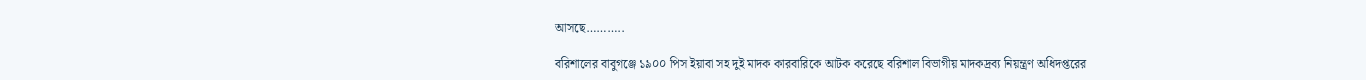আসছে………..

বরিশালের বাবুগঞ্জে ১৯০০ পিস ইয়াবা সহ দুই মাদক কারবারিকে আটক করেছে বরিশাল বিভাগীয় মাদকদ্রব্য নিয়ন্ত্রণ অধিদপ্তরের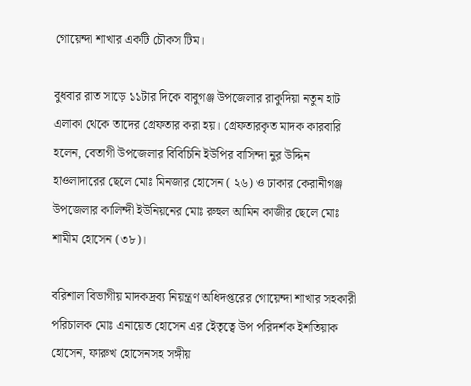গোয়েন্দা শাখার একটি চৌকস টিম।

বুধবার রাত সাড়ে ১১টার দিকে বাবুগঞ্জ উপজেলার রাকুদিয়া নতুন হাট এলাকা থেকে তাদের গ্রেফতার করা হয়। গ্রেফতারকৃত মাদক কারবারি হলেন, বেতাগী উপজেলার বিবিচিনি ইউপির বাসিন্দা নুর উদ্দিন হাওলাদারের ছেলে মোঃ মিনজার হোসেন ( ২৬) ও ঢাকার কেরানীগঞ্জ উপজেলার কালিন্দী ইউনিয়নের মোঃ রুহুল আমিন কাজীর ছেলে মোঃ শামীম হোসেন (৩৮)।

বরিশাল বিভাগীয় মাদকদ্রব্য নিয়ন্ত্রণ অধিদপ্তরের গোয়েন্দা শাখার সহকারী পরিচালক মোঃ এনায়েত হোসেন এর ইেতৃত্বে উপ পরিদর্শক ইশতিয়াক হোসেন, ফারুখ হোসেনসহ সঙ্গীয়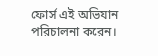ফোর্স এই অভিযান পরিচালনা করেন।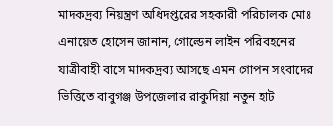মাদকদ্রব্য নিয়ন্ত্রণ অধিদপ্তরের সহকারী পরিচালক মোঃ এনায়েত হোসেন জানান, গোল্ডেন লাইন পরিবহনের যাত্রীবাহী বাসে মাদকদ্রব্য আসছে এমন গোপন সংবাদের ভিত্তিতে বাবুগঞ্জ উপজেলার রাকুদিয়া নতুন হাট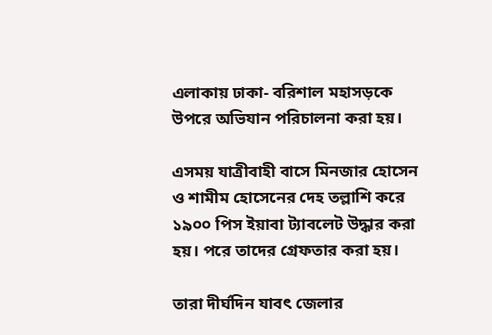এলাকায় ঢাকা- বরিশাল মহাসড়কে উপরে অভিযান পরিচালনা করা হয়।

এসময় যাত্রীবাহী বাসে মিনজার হোসেন ও শামীম হোসেনের দেহ তল্লাশি করে ১৯০০ পিস ইয়াবা ট্যাবলেট উদ্ধার করা হয়। পরে তাদের গ্রেফতার করা হয়।

তারা দীর্ঘদিন যাবৎ জেলার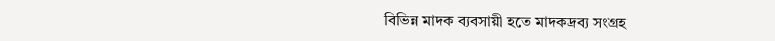বিভিন্ন মাদক ব্যবসায়ী হতে মাদকদ্রব্য সংগ্রহ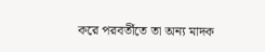করে পরবর্তীতে তা অন্য মাদক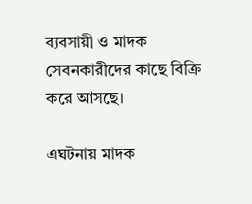ব্যবসায়ী ও মাদক সেবনকারীদের কাছে বিক্রি করে আসছে।

এঘটনায় মাদক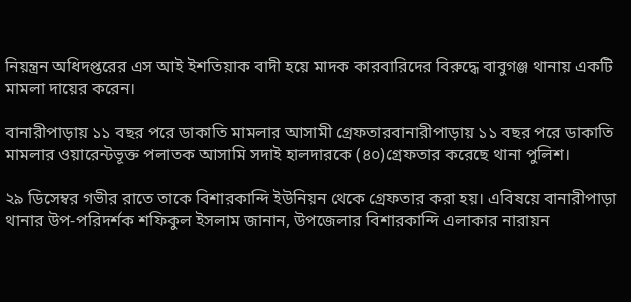নিয়ন্ত্রন অধিদপ্তরের এস আই ইশতিয়াক বাদী হয়ে মাদক কারবারিদের বিরুদ্ধে বাবুগঞ্জ থানায় একটি মামলা দায়ের করেন।

বানারীপাড়ায় ১১ বছর পরে ডাকাতি মামলার আসামী গ্রেফতারবানারীপাড়ায় ১১ বছর পরে ডাকাতি মামলার ওয়ারেন্টভূক্ত পলাতক আসামি সদাই হালদারকে (৪০)গ্রেফতার করেছে থানা পুলিশ।

২৯ ডিসেম্বর গভীর রাতে তাকে বিশারকান্দি ইউনিয়ন থেকে গ্রেফতার করা হয়। এবিষয়ে বানারীপাড়া থানার উপ-পরিদর্শক শফিকুল ইসলাম জানান, উপজেলার বিশারকান্দি এলাকার নারায়ন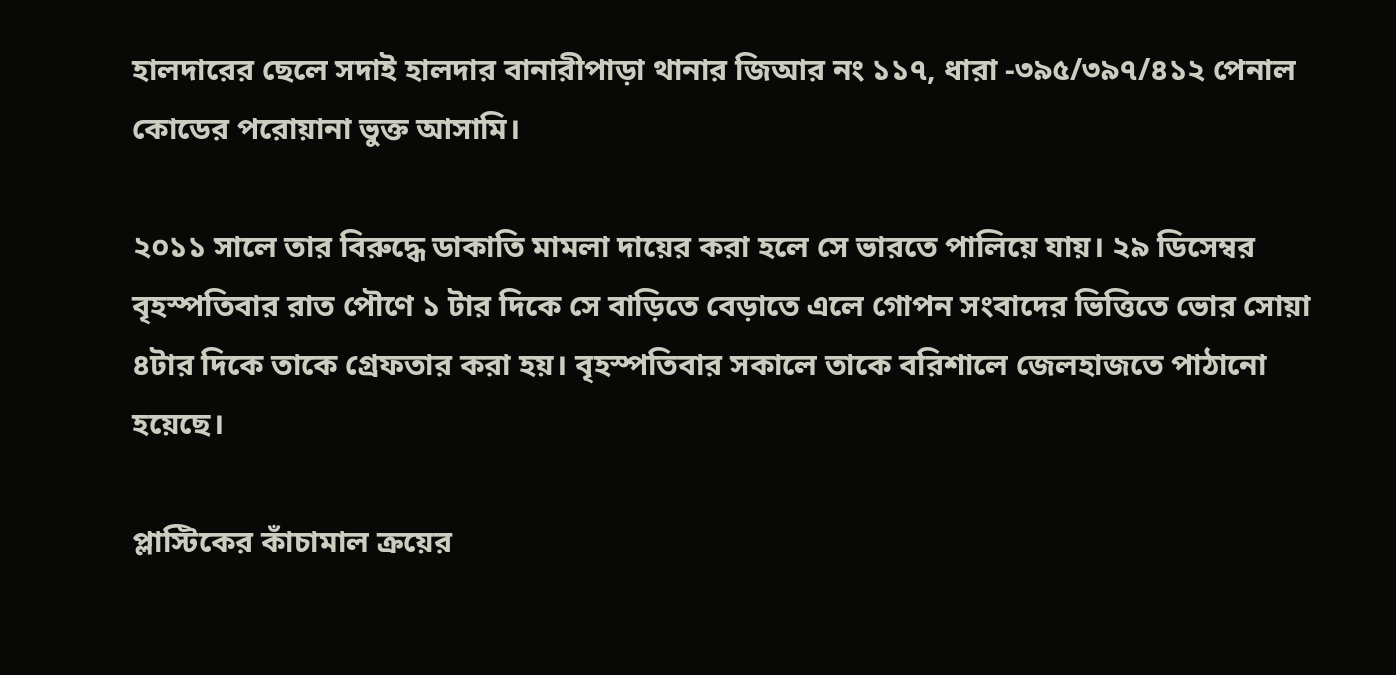হালদারের ছেলে সদাই হালদার বানারীপাড়া থানার জিআর নং ১১৭, ধারা -৩৯৫/৩৯৭/৪১২ পেনাল কোডের পরোয়ানা ভুক্ত আসামি।

২০১১ সালে তার বিরুদ্ধে ডাকাতি মামলা দায়ের করা হলে সে ভারতে পালিয়ে যায়। ২৯ ডিসেম্বর বৃহস্পতিবার রাত পৌণে ১ টার দিকে সে বাড়িতে বেড়াতে এলে গোপন সংবাদের ভিত্তিতে ভোর সোয়া ৪টার দিকে তাকে গ্রেফতার করা হয়। বৃহস্পতিবার সকালে তাকে বরিশালে জেলহাজতে পাঠানো হয়েছে।

প্লাস্টিকের কাঁচামাল ক্রয়ের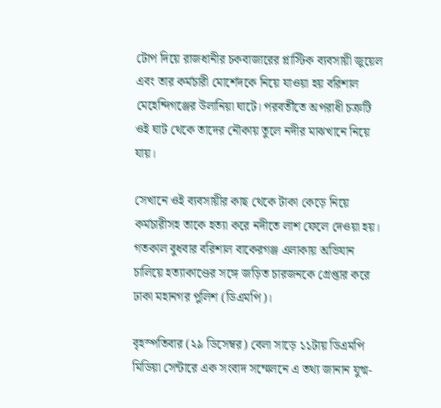টোপ দিয়ে রাজধানীর চকবাজারের প্লাস্টিক ব্যবসায়ী জুয়েল এবং তার কর্মচারী মোর্শেদকে নিয়ে যাওয়া হয় বরিশাল মেহেন্দিগঞ্জের উলানিয়া ঘাটে। পরবর্তীতে অপরাধী চক্রটি ওই ঘাট থেকে তাদের নৌকায় তুলে নদীর মাঝখানে নিয়ে যায়।

সেখানে ওই ব্যবসায়ীর কাছ থেকে টাকা কেড়ে নিয়ে কর্মচারীসহ তাকে হত্যা করে নদীতে লাশ ফেলে দেওয়া হয়। গতকাল বুধবার বরিশাল বাকেরগঞ্জ এলাকায় অভিযান চালিয়ে হত্যাকাণ্ডের সঙ্গে জড়িত চারজনকে গ্রেপ্তার করে ঢাকা মহানগর পুলিশ (ডিএমপি)।

বৃহস্পতিবার (২৯ ডিসেম্বর) বেলা সাড়ে ১১টায় ডিএমপি মিডিয়া সেন্টারে এক সংবাদ সম্মেলনে এ তথ্য জানান যুগ্ম-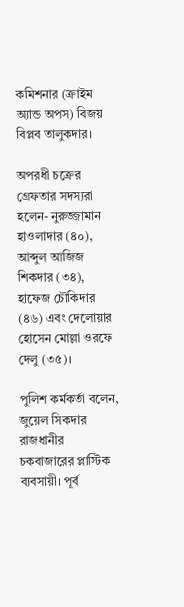কমিশনার (ক্রাইম অ্যান্ড অপস) বিজয় বিপ্লব তালুকদার।

অপরধী চক্রের গ্রেফতার সদস্যরা হলেন- নুরুজ্জামান হাওলাদার (৪০), আব্দুল আজিজ শিকদার (৩৪), হাফেজ চৌকিদার (৪৬) এবং দেলোয়ার হোসেন মোল্লা ওরফে দেলু (৩৫)।

পুলিশ কর্মকর্তা বলেন, জুয়েল সিকদার রাজধানীর চকবাজারের প্লাস্টিক ব্যবসায়ী। পূর্ব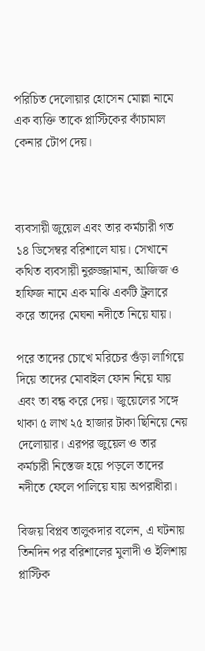পরিচিত দেলোয়ার হোসেন মোল্লা নামে এক ব্যক্তি তাকে প্লাস্টিকের কাঁচামাল কেনার টোপ দেয়।



ব্যবসায়ী জুয়েল এবং তার কর্মচারী গত ১৪ ডিসেম্বর বরিশালে যায়। সেখানে কথিত ব্যবসায়ী নুরুজ্জামান, আজিজ ও হাফিজ নামে এক মাঝি একটি ট্রলারে করে তাদের মেঘনা নদীতে নিয়ে যায়।

পরে তাদের চোখে মরিচের গুঁড়া লাগিয়ে দিয়ে তাদের মোবাইল ফোন নিয়ে যায় এবং তা বন্ধ করে দেয়। জুয়েলের সঙ্গে থাকা ৫ লাখ ২৫ হাজার টাকা ছিনিয়ে নেয় দেলোয়ার। এরপর জুয়েল ও তার কর্মচারী নিস্তেজ হয়ে পড়লে তাদের নদীতে ফেলে পালিয়ে যায় অপরাধীরা।

বিজয় বিপ্লব তালুকদার বলেন, এ ঘটনায় তিনদিন পর বরিশালের মুলাদী ও ইলিশায় প্লাস্টিক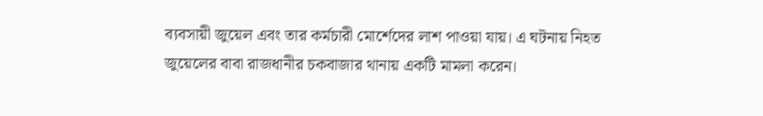ব্যবসায়ী জুয়েল এবং তার কর্মচারী মোর্শেদের লাশ পাওয়া যায়। এ ঘটনায় নিহত জুয়েলের বাবা রাজধানীর চকবাজার থানায় একটি মামলা করেন।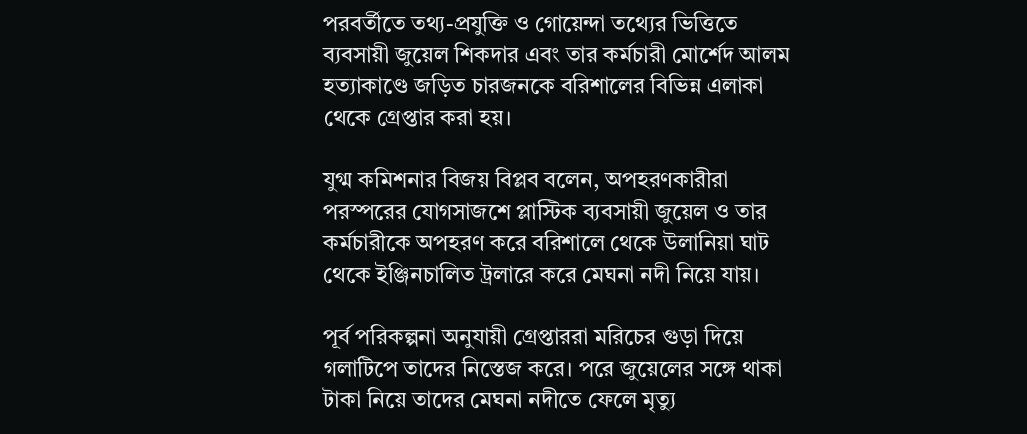পরবর্তীতে তথ্য-প্রযুক্তি ও গোয়েন্দা তথ্যের ভিত্তিতে ব্যবসায়ী জুয়েল শিকদার এবং তার কর্মচারী মোর্শেদ আলম হত্যাকাণ্ডে জড়িত চারজনকে বরিশালের বিভিন্ন এলাকা থেকে গ্রেপ্তার করা হয়।

যুগ্ম কমিশনার বিজয় বিপ্লব বলেন, অপহরণকারীরা পরস্পরের যোগসাজশে প্লাস্টিক ব্যবসায়ী জুয়েল ও তার কর্মচারীকে অপহরণ করে বরিশালে থেকে উলানিয়া ঘাট থেকে ইঞ্জিনচালিত ট্রলারে করে মেঘনা নদী নিয়ে যায়।

পূর্ব পরিকল্পনা অনুযায়ী গ্রেপ্তাররা মরিচের গুড়া দিয়ে গলাটিপে তাদের নিস্তেজ করে। পরে জুয়েলের সঙ্গে থাকা টাকা নিয়ে তাদের মেঘনা নদীতে ফেলে মৃত্যু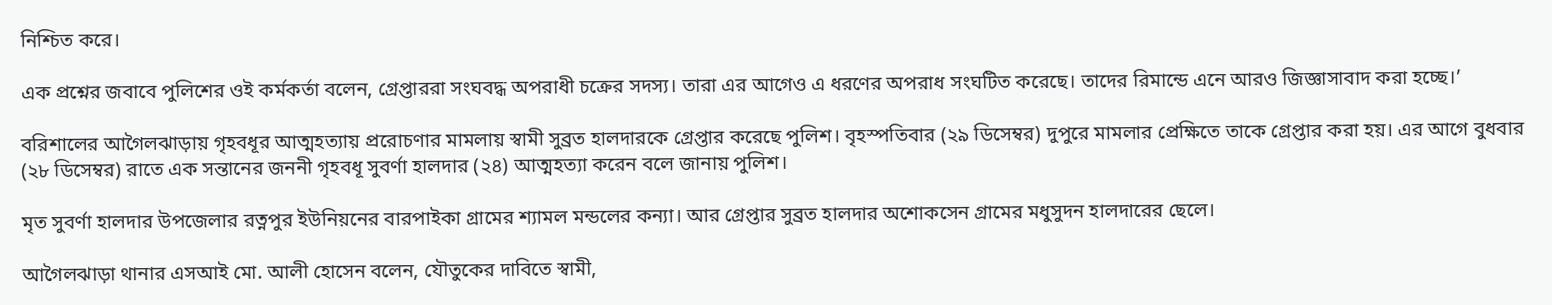নিশ্চিত করে।

এক প্রশ্নের জবাবে পুলিশের ওই কর্মকর্তা বলেন, গ্রেপ্তাররা সংঘবদ্ধ অপরাধী চক্রের সদস্য। তারা এর আগেও এ ধরণের অপরাধ সংঘটিত করেছে। তাদের রিমান্ডে এনে আরও জিজ্ঞাসাবাদ করা হচ্ছে।’

বরিশালের আগৈলঝাড়ায় গৃহবধূর আত্মহত্যায় প্ররোচণার মামলায় স্বামী সুব্রত হালদারকে গ্রেপ্তার করেছে পুলিশ। বৃহস্পতিবার (২৯ ডিসেম্বর) দুপুরে মামলার প্রেক্ষিতে তাকে গ্রেপ্তার করা হয়। এর আগে বুধবার (২৮ ডিসেম্বর) রাতে এক সন্তানের জননী গৃহবধূ সুবর্ণা হালদার (২৪) আত্মহত্যা করেন বলে জানায় পুলিশ।

মৃত সুবর্ণা হালদার উপজেলার রত্নপুর ইউনিয়নের বারপাইকা গ্রামের শ্যামল মন্ডলের কন্যা। আর গ্রেপ্তার সুব্রত হালদার অশোকসেন গ্রামের মধুসুদন হালদারের ছেলে।

আগৈলঝাড়া থানার এসআই মো. আলী হোসেন বলেন, যৌতুকের দাবিতে স্বামী,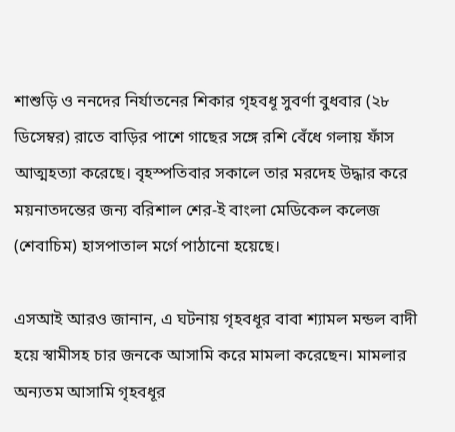শাশুড়ি ও ননদের নির্যাতনের শিকার গৃহবধূ সুবর্ণা বুধবার (২৮ ডিসেম্বর) রাতে বাড়ির পাশে গাছের সঙ্গে রশি বেঁধে গলায় ফাঁস আত্মহত্যা করেছে। বৃহস্পতিবার সকালে তার মরদেহ উদ্ধার করে ময়নাতদন্তের জন্য বরিশাল শের-ই বাংলা মেডিকেল কলেজ (শেবাচিম) হাসপাতাল মর্গে পাঠানো হয়েছে।

এসআই আরও জানান, এ ঘটনায় গৃহবধূর বাবা শ্যামল মন্ডল বাদী হয়ে স্বামীসহ চার জনকে আসামি করে মামলা করেছেন। মামলার অন্যতম আসামি গৃহবধূর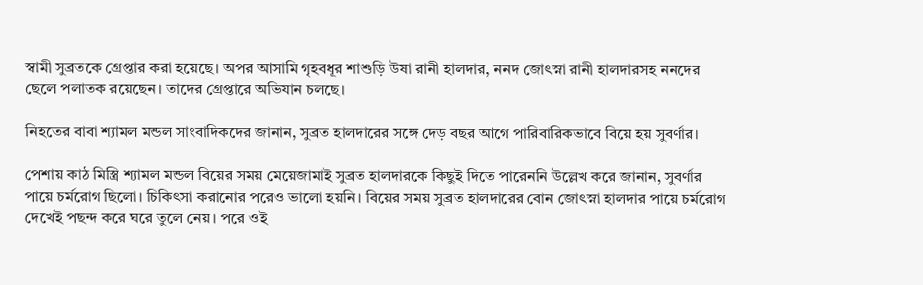স্বামী সুব্রতকে গ্রেপ্তার করা হয়েছে। অপর আসামি গৃহবধূর শাশুড়ি উষা রানী হালদার, ননদ জোৎস্না রানী হালদারসহ ননদের ছেলে পলাতক রয়েছেন। তাদের গ্রেপ্তারে অভিযান চলছে।

নিহতের বাবা শ্যামল মন্ডল সাংবাদিকদের জানান, সুব্রত হালদারের সঙ্গে দেড় বছর আগে পারিবারিকভাবে বিয়ে হয় সুবর্ণার।

পেশায় কাঠ মিস্ত্রি শ্যামল মন্ডল বিয়ের সময় মেয়েজামাই সুব্রত হালদারকে কিছুই দিতে পারেননি উল্লেখ করে জানান, সুবর্ণার পায়ে চর্মরোগ ছিলো। চিকিৎসা করানোর পরেও ভালো হয়নি। বিয়ের সময় সুব্রত হালদারের বোন জোৎস্না হালদার পায়ে চর্মরোগ দেখেই পছন্দ করে ঘরে তুলে নেয়। পরে ওই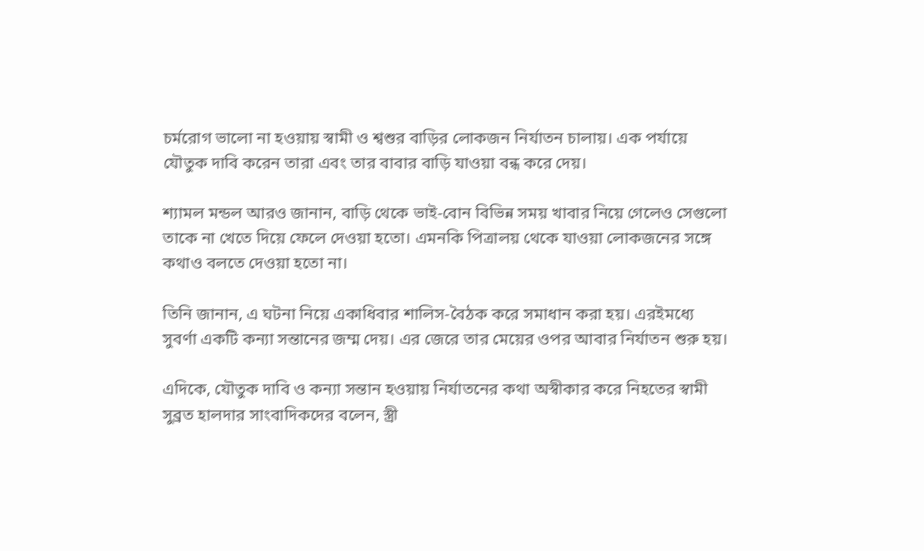চর্মরোগ ভালো না হওয়ায় স্বামী ও শ্বশুর বাড়ির লোকজন নির্যাতন চালায়। এক পর্যায়ে যৌতুক দাবি করেন তারা এবং তার বাবার বাড়ি যাওয়া বন্ধ করে দেয়।

শ্যামল মন্ডল আরও জানান, বাড়ি থেকে ভাই-বোন বিভিন্ন সময় খাবার নিয়ে গেলেও সেগুলো তাকে না খেতে দিয়ে ফেলে দেওয়া হতো। এমনকি পিত্রালয় থেকে যাওয়া লোকজনের সঙ্গে কথাও বলতে দেওয়া হতো না।

তিনি জানান, এ ঘটনা নিয়ে একাধিবার শালিস-বৈঠক করে সমাধান করা হয়। এরইমধ্যে সুবর্ণা একটি কন্যা সন্তানের জম্ম দেয়। এর জেরে তার মেয়ের ওপর আবার নির্যাতন শুরু হয়।

এদিকে, যৌতুক দাবি ও কন্যা সন্তান হওয়ায় নির্যাতনের কথা অস্বীকার করে নিহতের স্বামী সুব্রত হালদার সাংবাদিকদের বলেন, স্ত্রী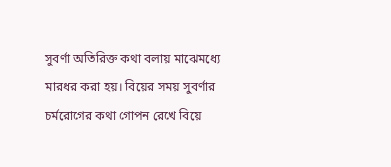সুবর্ণা অতিরিক্ত কথা বলায় মাঝেমধ্যে মারধর করা হয়। বিয়ের সময় সুবর্ণার চর্মরোগের কথা গোপন রেখে বিয়ে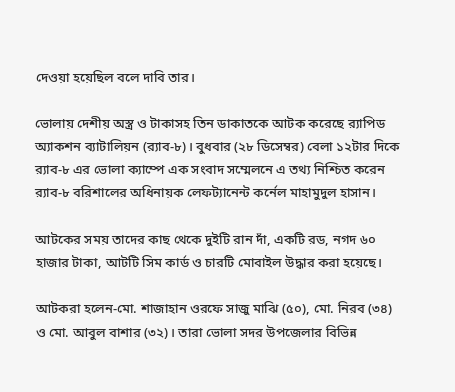দেওয়া হয়েছিল বলে দাবি তার।

ভোলায় দেশীয় অস্ত্র ও টাকাসহ তিন ডাকাতকে আটক করেছে র‌্যাপিড অ্যাকশন ব্যাটালিয়ন (র‌্যাব-৮)। বুধবার (২৮ ডিসেম্বর) বেলা ১২টার দিকে র‌্যাব-৮ এর ভোলা ক্যাম্পে এক সংবাদ সম্মেলনে এ তথ্য নিশ্চিত করেন র‌্যাব-৮ বরিশালের অধিনায়ক লেফট্যানেন্ট কর্নেল মাহামুদুল হাসান।

আটকের সময় তাদের কাছ থেকে দুইটি রান দাঁ, একটি রড, নগদ ৬০ হাজার টাকা, আটটি সিম কার্ড ও চারটি মোবাইল উদ্ধার করা হয়েছে।

আটকরা হলেন-মো. শাজাহান ওরফে সাজু মাঝি (৫০), মো. নিরব (৩৪) ও মো. আবুল বাশার (৩২)। তারা ভোলা সদর উপজেলার বিভিন্ন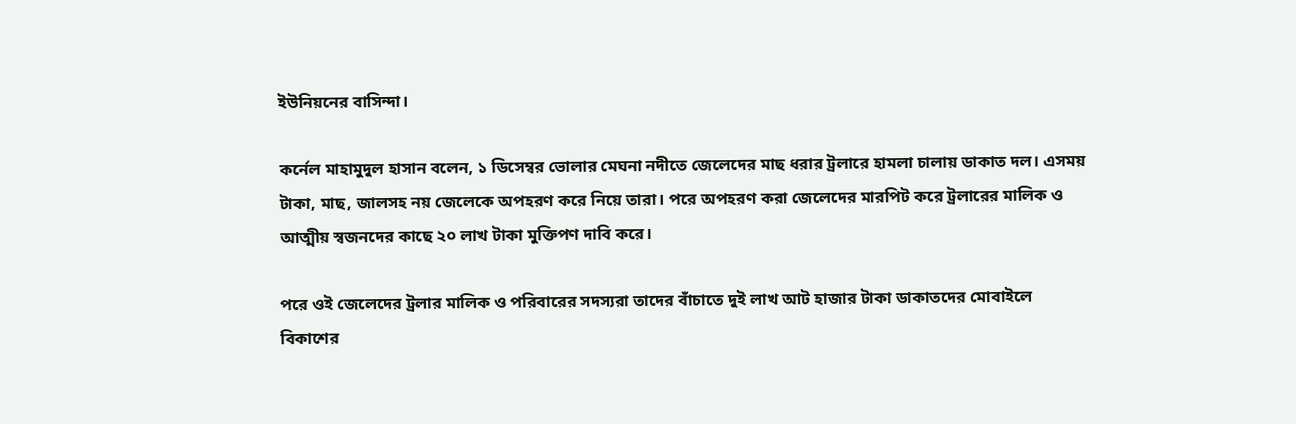ইউনিয়নের বাসিন্দা।

কর্নেল মাহামুদুল হাসান বলেন, ১ ডিসেম্বর ভোলার মেঘনা নদীতে জেলেদের মাছ ধরার ট্রলারে হামলা চালায় ডাকাত দল। এসময় টাকা, মাছ, জালসহ নয় জেলেকে অপহরণ করে নিয়ে তারা। পরে অপহরণ করা জেলেদের মারপিট করে ট্রলারের মালিক ও আত্মীয় স্বজনদের কাছে ২০ লাখ টাকা মুক্তিপণ দাবি করে।

পরে ওই জেলেদের ট্রলার মালিক ও পরিবারের সদস্যরা তাদের বাঁচাতে দুই লাখ আট হাজার টাকা ডাকাতদের মোবাইলে বিকাশের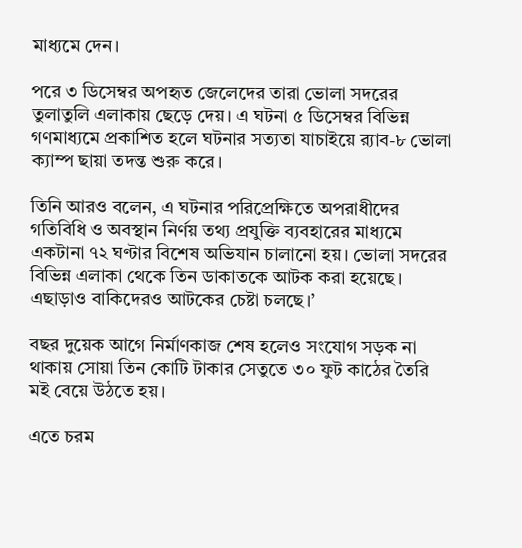মাধ্যমে দেন।

পরে ৩ ডিসেম্বর অপহৃত জেলেদের তারা ভোলা সদরের তুলাতুলি এলাকায় ছেড়ে দেয়। এ ঘটনা ৫ ডিসেম্বর বিভিন্ন গণমাধ্যমে প্রকাশিত হলে ঘটনার সত্যতা যাচাইয়ে র‌্যাব-৮ ভোলা ক্যাম্প ছায়া তদন্ত শুরু করে।

তিনি আরও বলেন, এ ঘটনার পরিপ্রেক্ষিতে অপরাধীদের গতিবিধি ও অবস্থান নির্ণয় তথ্য প্রযুক্তি ব্যবহারের মাধ্যমে একটানা ৭২ ঘণ্টার বিশেষ অভিযান চালানো হয়। ভোলা সদরের বিভিন্ন এলাকা থেকে তিন ডাকাতকে আটক করা হয়েছে। এছাড়াও বাকিদেরও আটকের চেষ্টা চলছে।’

বছর দুয়েক আগে নির্মাণকাজ শেষ হলেও সংযোগ সড়ক না থাকায় সোয়া তিন কোটি টাকার সেতুতে ৩০ ফুট কাঠের তৈরি মই বেয়ে উঠতে হয়।

এতে চরম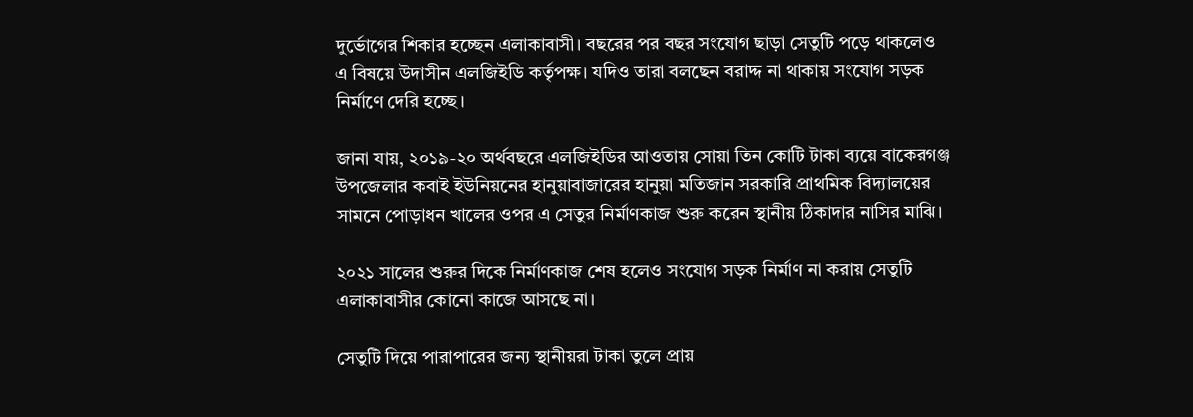দুর্ভোগের শিকার হচ্ছেন এলাকাবাসী। বছরের পর বছর সংযোগ ছাড়া সেতুটি পড়ে থাকলেও এ বিষয়ে উদাসীন এলজিইডি কর্তৃপক্ষ। যদিও তারা বলছেন বরাদ্দ না থাকায় সংযোগ সড়ক নির্মাণে দেরি হচ্ছে।

জানা যায়, ২০১৯-২০ অর্থবছরে এলজিইডির আওতায় সোয়া তিন কোটি টাকা ব্যয়ে বাকেরগঞ্জ উপজেলার কবাই ইউনিয়নের হানুয়াবাজারের হানুয়া মতিজান সরকারি প্রাথমিক বিদ্যালয়ের সামনে পোড়াধন খালের ওপর এ সেতুর নির্মাণকাজ শুরু করেন স্থানীয় ঠিকাদার নাসির মাঝি।

২০২১ সালের শুরুর দিকে নির্মাণকাজ শেষ হলেও সংযোগ সড়ক নির্মাণ না করায় সেতুটি এলাকাবাসীর কোনো কাজে আসছে না।

সেতুটি দিয়ে পারাপারের জন্য স্থানীয়রা টাকা তুলে প্রায়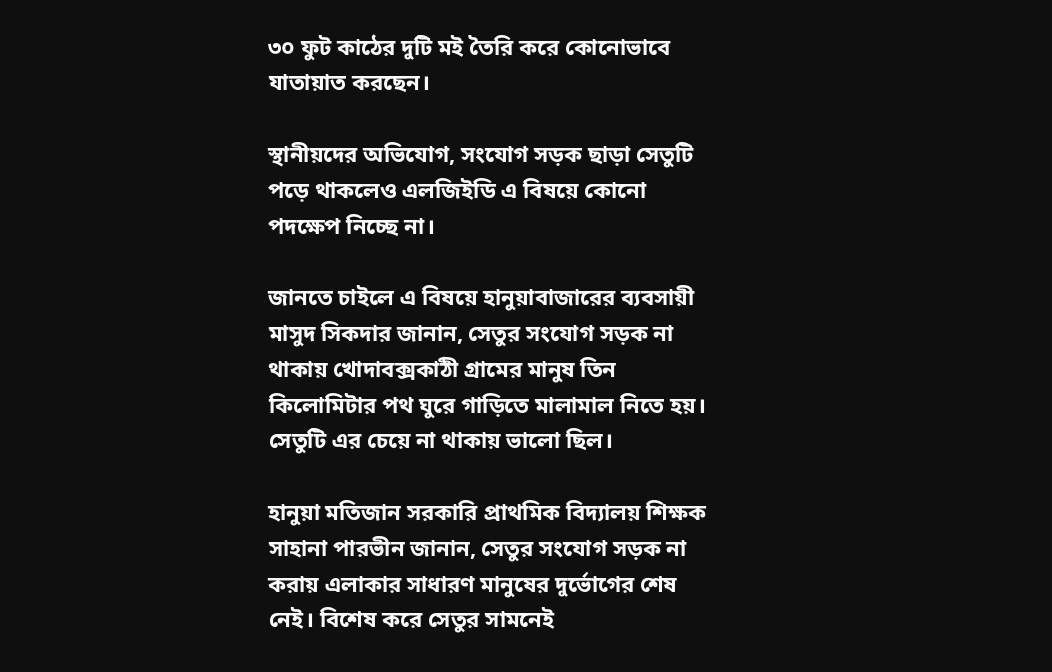৩০ ফুট কাঠের দুটি মই তৈরি করে কোনোভাবে যাতায়াত করছেন।

স্থানীয়দের অভিযোগ, সংযোগ সড়ক ছাড়া সেতুটি পড়ে থাকলেও এলজিইডি এ বিষয়ে কোনো পদক্ষেপ নিচ্ছে না।

জানতে চাইলে এ বিষয়ে হানুয়াবাজারের ব্যবসায়ী মাসুদ সিকদার জানান, সেতুর সংযোগ সড়ক না থাকায় খোদাবক্সকাঠী গ্রামের মানুষ তিন কিলোমিটার পথ ঘুরে গাড়িতে মালামাল নিতে হয়। সেতুটি এর চেয়ে না থাকায় ভালো ছিল।

হানুয়া মতিজান সরকারি প্রাথমিক বিদ্যালয় শিক্ষক সাহানা পারভীন জানান, সেতুর সংযোগ সড়ক না করায় এলাকার সাধারণ মানুষের দুর্ভোগের শেষ নেই। বিশেষ করে সেতুর সামনেই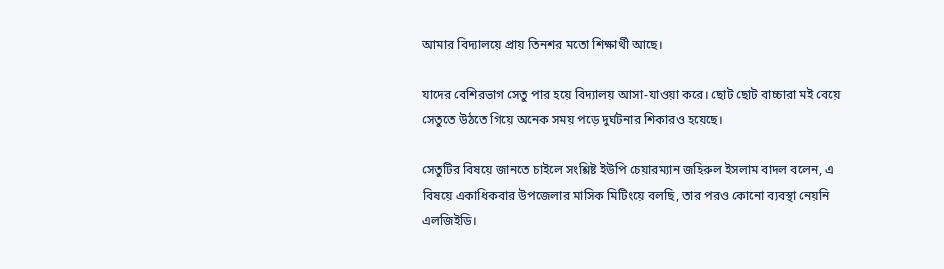আমার বিদ্যালয়ে প্রায় তিনশর মতো শিক্ষার্থী আছে।

যাদের বেশিরভাগ সেতু পার হয়ে বিদ্যালয় আসা-যাওয়া করে। ছোট ছোট বাচ্চারা মই বেয়ে সেতুতে উঠতে গিয়ে অনেক সময় পড়ে দুর্ঘটনার শিকারও হয়েছে।

সেতুটির বিষয়ে জানতে চাইলে সংশ্লিষ্ট ইউপি চেয়ারম্যান জহিরুল ইসলাম বাদল বলেন, এ বিষয়ে একাধিকবার উপজেলার মাসিক মিটিংয়ে বলছি, তার পরও কোনো ব্যবস্থা নেয়নি এলজিইডি।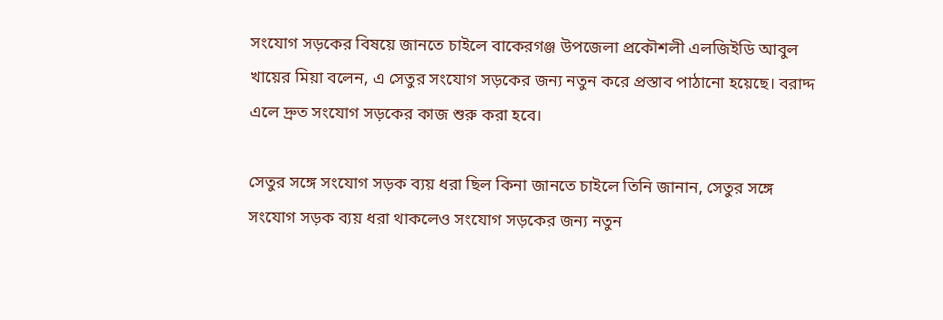সংযোগ সড়কের বিষয়ে জানতে চাইলে বাকেরগঞ্জ উপজেলা প্রকৌশলী এলজিইডি আবুল খায়ের মিয়া বলেন, এ সেতুর সংযোগ সড়কের জন্য নতুন করে প্রস্তাব পাঠানো হয়েছে। বরাদ্দ এলে দ্রুত সংযোগ সড়কের কাজ শুরু করা হবে।

সেতুর সঙ্গে সংযোগ সড়ক ব্যয় ধরা ছিল কিনা জানতে চাইলে তিনি জানান, সেতুর সঙ্গে সংযোগ সড়ক ব্যয় ধরা থাকলেও সংযোগ সড়কের জন্য নতুন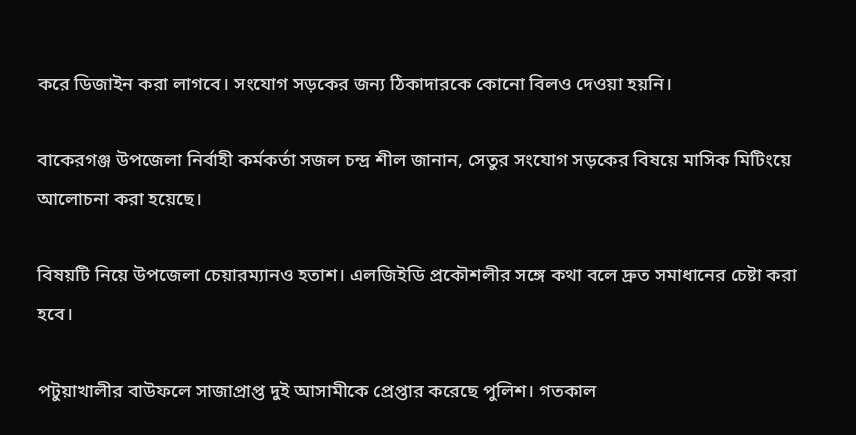করে ডিজাইন করা লাগবে। সংযোগ সড়কের জন্য ঠিকাদারকে কোনো বিলও দেওয়া হয়নি।

বাকেরগঞ্জ উপজেলা নির্বাহী কর্মকর্তা সজল চন্দ্র শীল জানান, সেতুর সংযোগ সড়কের বিষয়ে মাসিক মিটিংয়ে আলোচনা করা হয়েছে।

বিষয়টি নিয়ে উপজেলা চেয়ারম্যানও হতাশ। এলজিইডি প্রকৌশলীর সঙ্গে কথা বলে দ্রুত সমাধানের চেষ্টা করা হবে।

পটুয়াখালীর বাউফলে সাজাপ্রাপ্ত দুই আসামীকে প্রেপ্তার করেছে পুলিশ। গতকাল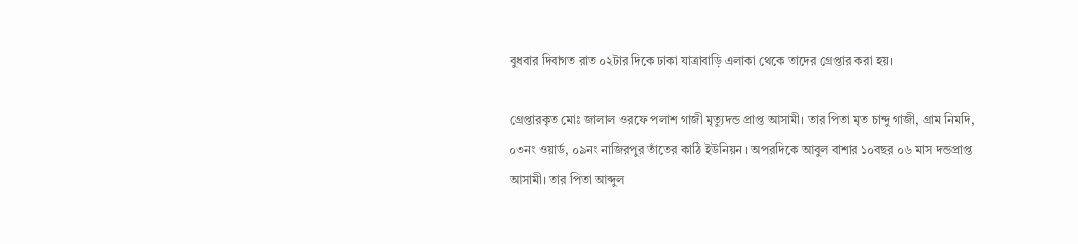বুধবার দিবাগত রাত ০২টার দিকে ঢাকা যাত্রাবাড়ি এলাকা থেকে তাদের গ্রেপ্তার করা হয়।

গ্রেপ্তারকৃত মোঃ জালাল ওরফে পলাশ গাজী মৃত্যুদন্ড প্রাপ্ত আসামী। তার পিতা মৃত চান্দু গাজী, গ্রাম নিমদি, ০৩নং ওয়ার্ড, ০৯নং নাজিরপুর তাঁতের কাঠি ইউনিয়ন । অপরদিকে আবুল বাশার ১০বছর ০৬ মাস দন্ডপ্রাপ্ত আসামী। তার পিতা আব্দুল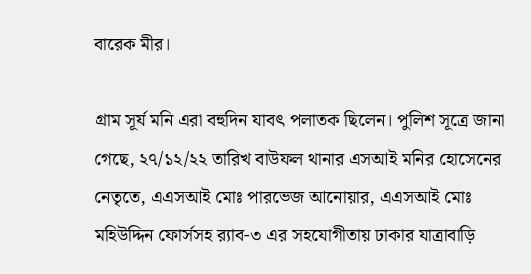বারেক মীর।

গ্রাম সূর্য মনি এরা বহুদিন যাবৎ পলাতক ছিলেন। পুলিশ সূত্রে জানা গেছে, ২৭/১২/২২ তারিখ বাউফল থানার এসআই মনির হোসেনের নেতৃতে, এএসআই মোঃ পারভেজ আনোয়ার, এএসআই মোঃ মহিউদ্দিন ফোর্সসহ র‌্যাব-৩ এর সহযোগীতায় ঢাকার যাত্রাবাড়ি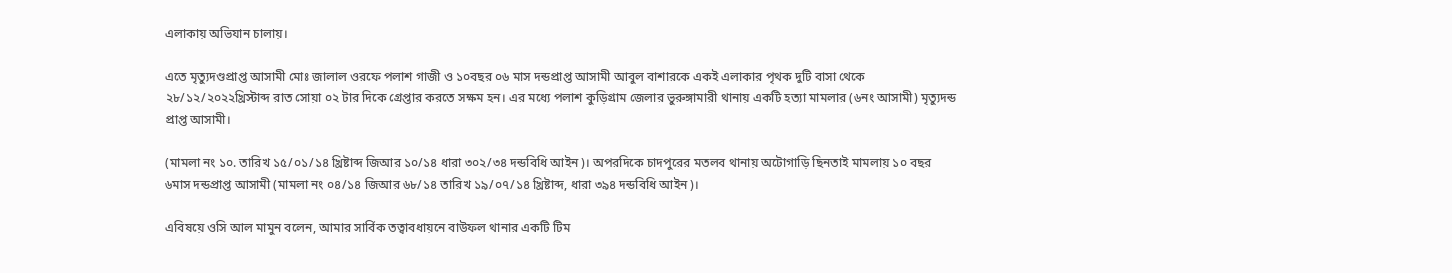এলাকায় অভিযান চালায়।

এতে মৃত্যুদণ্ডপ্রাপ্ত আসামী মোঃ জালাল ওরফে পলাশ গাজী ও ১০বছর ০৬ মাস দন্ডপ্রাপ্ত আসামী আবুল বাশারকে একই এলাকার পৃথক দুটি বাসা থেকে ২৮/১২/২০২২খ্রিস্টাব্দ রাত সোয়া ০২ টার দিকে গ্রেপ্তার করতে সক্ষম হন। এর মধ্যে পলাশ কুড়িগ্রাম জেলার ভুরুঙ্গামারী থানায় একটি হত্যা মামলার (৬নং আসামী) মৃত্যুদন্ড প্রাপ্ত আসামী।

(মামলা নং ১০. তারিখ ১৫/০১/১৪ খ্রিষ্টাব্দ জিআর ১০/১৪ ধারা ৩০২/৩৪ দন্ডবিধি আইন)। অপরদিকে চাদপুরের মতলব থানায় অটোগাড়ি ছিনতাই মামলায় ১০ বছর ৬মাস দন্ডপ্রাপ্ত আসামী (মামলা নং ০৪/১৪ জিআর ৬৮/১৪ তারিখ ১৯/০৭/১৪ খ্রিষ্টাব্দ, ধারা ৩৯৪ দন্ডবিধি আইন)।

এবিষয়ে ওসি আল মামুন বলেন, আমার সার্বিক তত্বাবধায়নে বাউফল থানার একটি টিম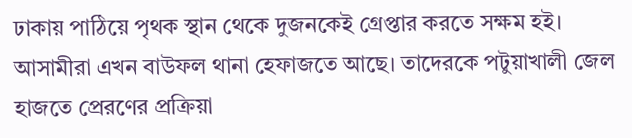ঢাকায় পাঠিয়ে পৃথক স্থান থেকে দুজনকেই গ্রেপ্তার করতে সক্ষম হই। আসামীরা এখন বাউফল থানা হেফাজতে আছে। তাদেরকে পটুয়াখালী জেল হাজতে প্রেরণের প্রক্রিয়া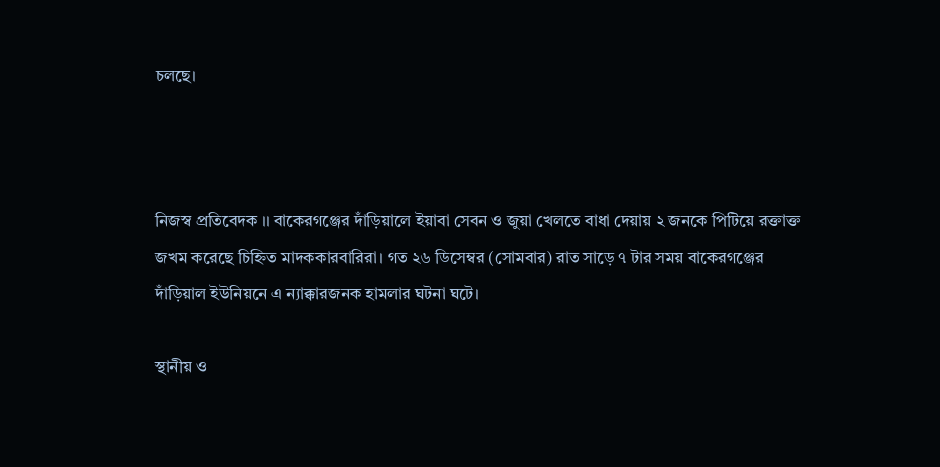চলছে।



নিজস্ব প্রতিবেদক ।। বাকেরগঞ্জের দাঁড়িয়ালে ইয়াবা সেবন ও জুয়া খেলতে বাধা দেয়ায় ২ জনকে পিটিয়ে রক্তাক্ত জখম করেছে চিহ্নিত মাদককারবারিরা। গত ২৬ ডিসেম্বর (সোমবার) রাত সাড়ে ৭ টার সময় বাকেরগঞ্জের দাঁড়িয়াল ইউনিয়নে এ ন্যাক্কারজনক হামলার ঘটনা ঘটে।

স্থানীয় ও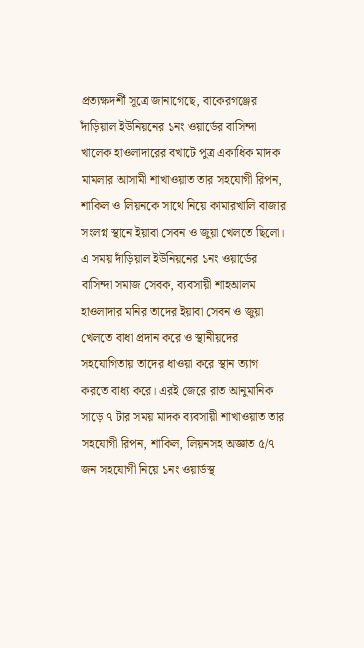প্রত্যক্ষদর্শী সূত্রে জানাগেছে, বাকেরগঞ্জের দাঁড়িয়াল ইউনিয়নের ১নং ওয়ার্ডের বাসিন্দা খালেক হাওলাদারের বখাটে পুত্র একাধিক মাদক মামলার আসামী শাখাওয়াত তার সহযোগী রিপন, শাকিল ও লিয়নকে সাথে নিয়ে কামারখালি বাজার সংলগ্ন স্থানে ইয়াবা সেবন ও জুয়া খেলতে ছিলো। এ সময় দাঁড়িয়াল ইউনিয়নের ১নং ওয়ার্ডের বাসিন্দা সমাজ সেবক, ব্যবসায়ী শাহআলম হাওলাদার মনির তাদের ইয়াবা সেবন ও জুয়া খেলতে বাধা প্রদান করে ও স্থানীয়দের সহযোগিতায় তাদের ধাওয়া করে স্থান ত্যাগ করতে বাধ্য করে। এরই জেরে রাত আনুমানিক সাড়ে ৭ টার সময় মাদক ব্যবসায়ী শাখাওয়াত তার সহযোগী রিপন, শাকিল, লিয়নসহ অজ্ঞাত ৫/৭ জন সহযোগী নিয়ে ১নং ওয়ার্ডস্থ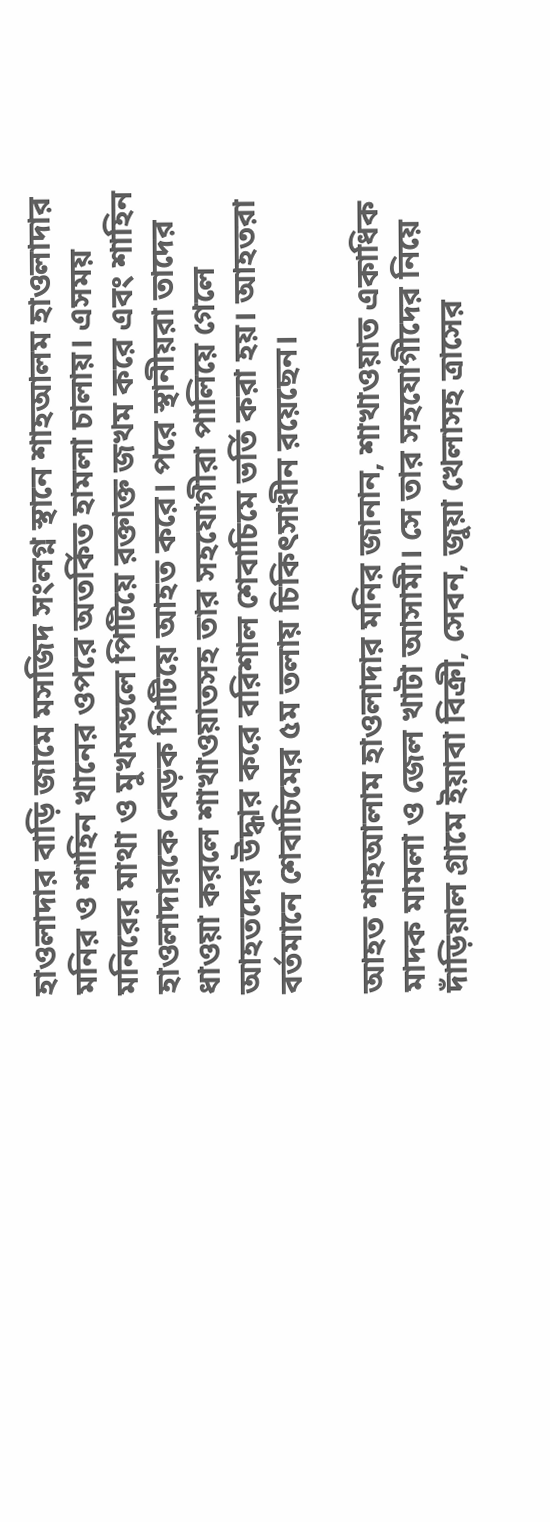হাওলাদার বাড়ি জামে মসজিদ সংলগ্ন স্থানে শাহআলম হাওলাদার মনির ও শাহিন খানের ওপরে অতর্কিত হামলা চালায়। এসময় মনিরের মাথা ও মুখমন্ডলে পিটিয়ে রক্তাক্ত জখম করে এবং শাহিন হাওলাদারকে বেড়ক পিটিয়ে আহত করে। পরে স্থানীয়রা তাদের ধাওয়া করলে শাখাওয়াতসহ তার সহযোগীরা পালিয়ে গেলে আহতদের উদ্ধার করে বরিশাল শেবাচিমে ভর্তি করা হয়। আহতরা বর্তমানে শেবাচিমের ৫ম তলায় চিকিৎসাধীন রয়েছেন।

আহত শাহআলাম হাওলাদার মনির জানান, শাখাওয়াত একাধিক মাদক মামলা ও জেল খাটা আসামী। সে তার সহযোগীদের নিয়ে দাঁড়িয়াল গ্রামে ইয়াবা বিক্রী, সেবন, জুয়া খেলাসহ ত্রাসের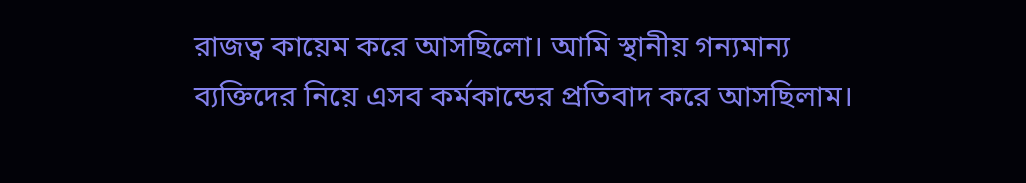রাজত্ব কায়েম করে আসছিলো। আমি স্থানীয় গন্যমান্য ব্যক্তিদের নিয়ে এসব কর্মকান্ডের প্রতিবাদ করে আসছিলাম।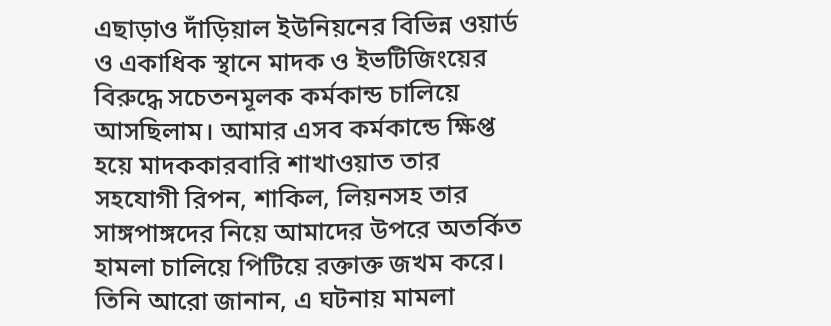এছাড়াও দাঁড়িয়াল ইউনিয়নের বিভিন্ন ওয়ার্ড ও একাধিক স্থানে মাদক ও ইভটিজিংয়ের বিরুদ্ধে সচেতনমূলক কর্মকান্ড চালিয়ে আসছিলাম। আমার এসব কর্মকান্ডে ক্ষিপ্ত হয়ে মাদককারবারি শাখাওয়াত তার সহযোগী রিপন, শাকিল, লিয়নসহ তার সাঙ্গপাঙ্গদের নিয়ে আমাদের উপরে অতর্কিত হামলা চালিয়ে পিটিয়ে রক্তাক্ত জখম করে। তিনি আরো জানান, এ ঘটনায় মামলা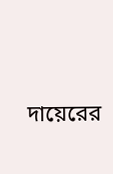দায়েরের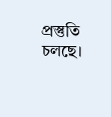প্রস্তুতি চলছে।